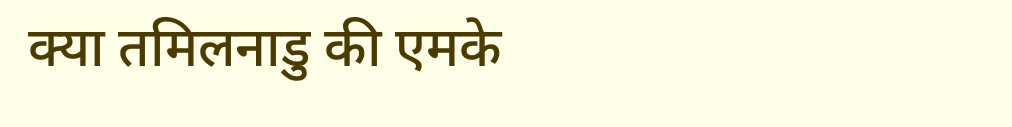क्या तमिलनाडु की एमके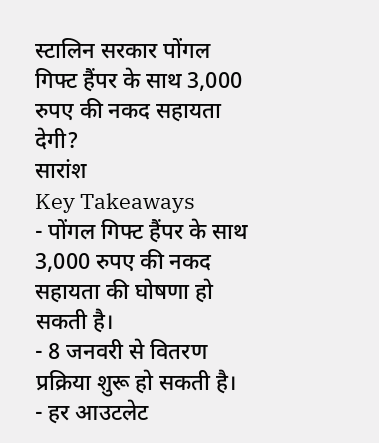स्टालिन सरकार पोंगल गिफ्ट हैंपर के साथ 3,000 रुपए की नकद सहायता देगी?
सारांश
Key Takeaways
- पोंगल गिफ्ट हैंपर के साथ 3,000 रुपए की नकद सहायता की घोषणा हो सकती है।
- 8 जनवरी से वितरण प्रक्रिया शुरू हो सकती है।
- हर आउटलेट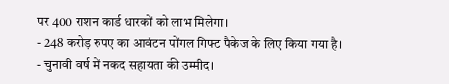पर 400 राशन कार्ड धारकों को लाभ मिलेगा।
- 248 करोड़ रुपए का आवंटन पोंगल गिफ्ट पैकेज के लिए किया गया है।
- चुनावी वर्ष में नकद सहायता की उम्मीद।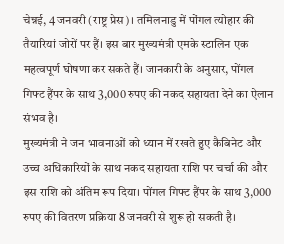चेन्नई, 4 जनवरी (राष्ट्र प्रेस)। तमिलनाडु में पोंगल त्योहार की तैयारियां जोरों पर हैं। इस बार मुख्यमंत्री एमके स्टालिन एक महत्वपूर्ण घोषणा कर सकते हैं। जानकारी के अनुसार, पोंगल गिफ्ट हैंपर के साथ 3,000 रुपए की नकद सहायता देने का ऐलान संभव है।
मुख्यमंत्री ने जन भावनाओं को ध्यान में रखते हुए कैबिनेट और उच्च अधिकारियों के साथ नकद सहायता राशि पर चर्चा की और इस राशि को अंतिम रूप दिया। पोंगल गिफ्ट हैंपर के साथ 3,000 रुपए की वितरण प्रक्रिया 8 जनवरी से शुरू हो सकती है।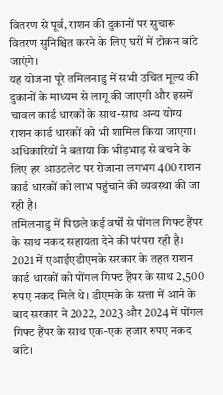वितरण से पूर्व, राशन की दुकानों पर सुचारू वितरण सुनिश्चित करने के लिए घरों में टोकन बांटे जाएंगे।
यह योजना पूरे तमिलनाडु में सभी उचित मूल्य की दुकानों के माध्यम से लागू की जाएगी और इसमें चावल कार्ड धारकों के साथ-साथ अन्य योग्य राशन कार्ड धारकों को भी शामिल किया जाएगा। अधिकारियों ने बताया कि भीड़भाड़ से बचने के लिए हर आउटलेट पर रोजाना लगभग 400 राशन कार्ड धारकों को लाभ पहुंचाने की व्यवस्था की जा रही है।
तमिलनाडु में पिछले कई वर्षों से पोंगल गिफ्ट हैंपर के साथ नकद सहायता देने की परंपरा रही है। 2021 में एआईएडीएमके सरकार के तहत राशन कार्ड धारकों को पोंगल गिफ्ट हैंपर के साथ 2,500 रुपए नकद मिले थे। डीएमके के सत्ता में आने के बाद सरकार ने 2022, 2023 और 2024 में पोंगल गिफ्ट हैंपर के साथ एक-एक हजार रुपए नकद बांटे।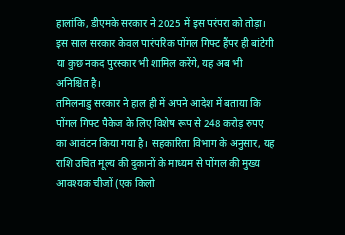हालांकि, डीएमके सरकार ने 2025 में इस परंपरा को तोड़ा।
इस साल सरकार केवल पारंपरिक पोंगल गिफ्ट हैंपर ही बांटेगी या कुछ नकद पुरस्कार भी शामिल करेंगे, यह अब भी अनिश्चित है।
तमिलनाडु सरकार ने हाल ही में अपने आदेश में बताया कि पोंगल गिफ्ट पैकेज के लिए विशेष रूप से 248 करोड़ रुपए का आवंटन किया गया है। सहकारिता विभाग के अनुसार, यह राशि उचित मूल्य की दुकानों के माध्यम से पोंगल की मुख्य आवश्यक चीजों (एक किलो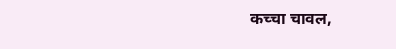कच्चा चावल,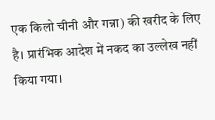एक किलो चीनी और गन्ना) की खरीद के लिए है। प्रारंभिक आदेश में नकद का उल्लेख नहीं किया गया।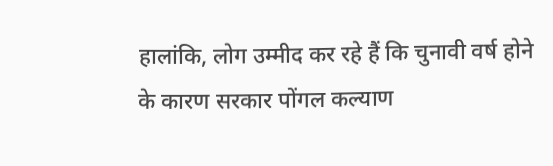हालांकि, लोग उम्मीद कर रहे हैं कि चुनावी वर्ष होने के कारण सरकार पोंगल कल्याण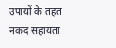उपायों के तहत नकद सहायता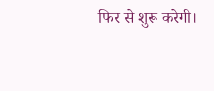फिर से शुरू करेगी।